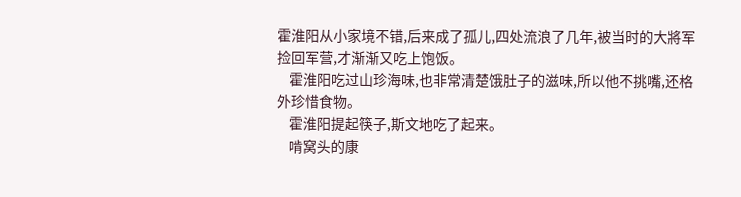霍淮阳从小家境不错,后来成了孤儿,四处流浪了几年,被当时的大將军捡回军营,才渐渐又吃上饱饭。
    霍淮阳吃过山珍海味,也非常清楚饿肚子的滋味,所以他不挑嘴,还格外珍惜食物。
    霍淮阳提起筷子,斯文地吃了起来。
    啃窝头的康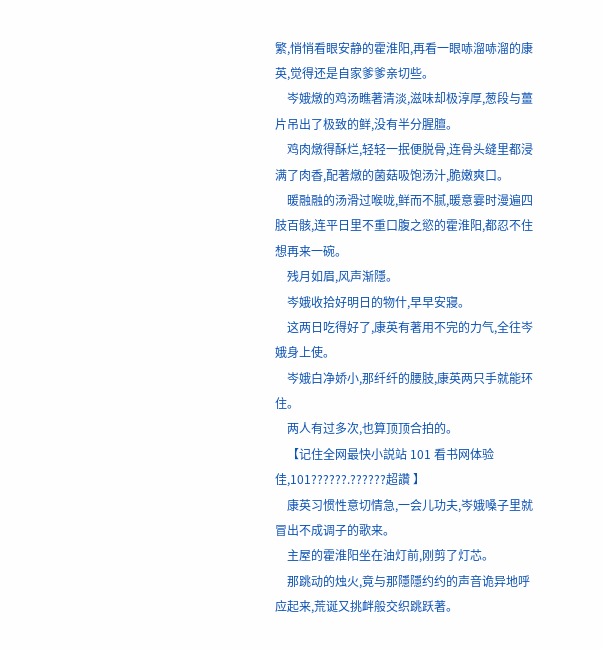繁,悄悄看眼安静的霍淮阳,再看一眼哧溜哧溜的康英,觉得还是自家爹爹亲切些。
    岑娥燉的鸡汤瞧著清淡,滋味却极淳厚,葱段与薑片吊出了极致的鲜,没有半分腥膻。
    鸡肉燉得酥烂,轻轻一抿便脱骨,连骨头缝里都浸满了肉香,配著燉的菌菇吸饱汤汁,脆嫩爽口。
    暖融融的汤滑过喉咙,鲜而不腻,暖意霎时漫遍四肢百骸,连平日里不重口腹之慾的霍淮阳,都忍不住想再来一碗。
    残月如眉,风声渐隱。
    岑娥收拾好明日的物什,早早安寢。
    这两日吃得好了,康英有著用不完的力气,全往岑娥身上使。
    岑娥白净娇小,那纤纤的腰肢,康英两只手就能环住。
    两人有过多次,也算顶顶合拍的。
    【记住全网最快小説站 101 看书网体验佳,101??????.??????超讚 】
    康英习惯性意切情急,一会儿功夫,岑娥嗓子里就冒出不成调子的歌来。
    主屋的霍淮阳坐在油灯前,刚剪了灯芯。
    那跳动的烛火,竟与那隱隱约约的声音诡异地呼应起来,荒诞又挑衅般交织跳跃著。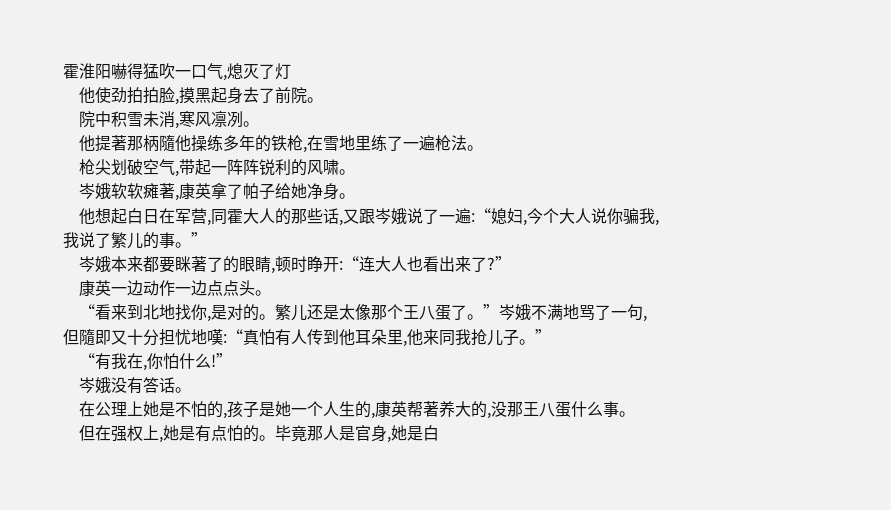霍淮阳嚇得猛吹一口气,熄灭了灯
    他使劲拍拍脸,摸黑起身去了前院。
    院中积雪未消,寒风凛冽。
    他提著那柄隨他操练多年的铁枪,在雪地里练了一遍枪法。
    枪尖划破空气,带起一阵阵锐利的风啸。
    岑娥软软瘫著,康英拿了帕子给她净身。
    他想起白日在军营,同霍大人的那些话,又跟岑娥说了一遍:“媳妇,今个大人说你骗我,我说了繁儿的事。”
    岑娥本来都要眯著了的眼睛,顿时睁开:“连大人也看出来了?”
    康英一边动作一边点点头。
    “看来到北地找你,是对的。繁儿还是太像那个王八蛋了。”岑娥不满地骂了一句,但隨即又十分担忧地嘆:“真怕有人传到他耳朵里,他来同我抢儿子。”
    “有我在,你怕什么!”
    岑娥没有答话。
    在公理上她是不怕的,孩子是她一个人生的,康英帮著养大的,没那王八蛋什么事。
    但在强权上,她是有点怕的。毕竟那人是官身,她是白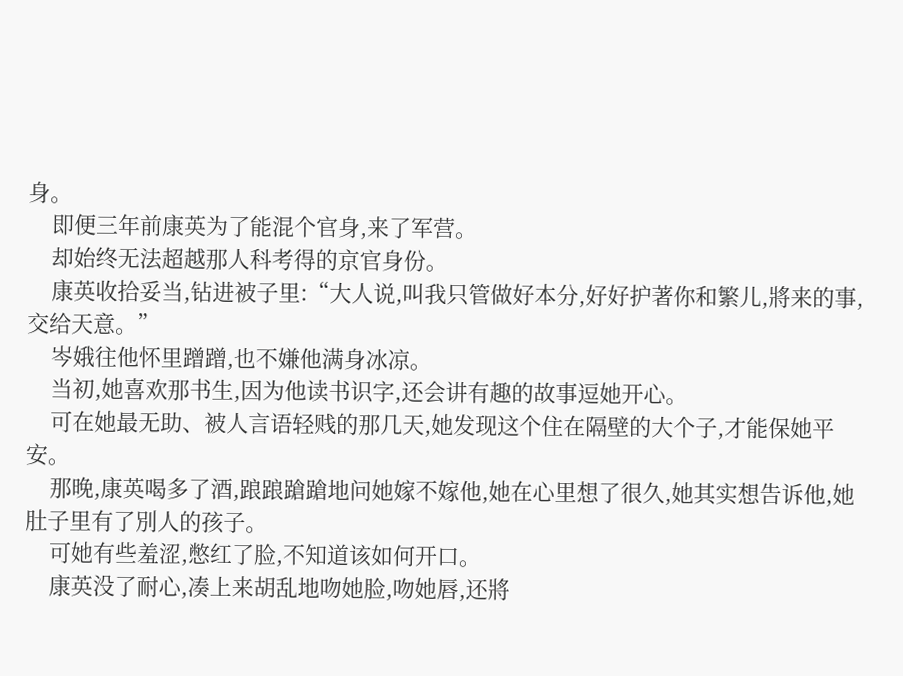身。
    即便三年前康英为了能混个官身,来了军营。
    却始终无法超越那人科考得的京官身份。
    康英收拾妥当,钻进被子里:“大人说,叫我只管做好本分,好好护著你和繁儿,將来的事,交给天意。”
    岑娥往他怀里蹭蹭,也不嫌他满身冰凉。
    当初,她喜欢那书生,因为他读书识字,还会讲有趣的故事逗她开心。
    可在她最无助、被人言语轻贱的那几天,她发现这个住在隔壁的大个子,才能保她平安。
    那晚,康英喝多了酒,踉踉蹌蹌地问她嫁不嫁他,她在心里想了很久,她其实想告诉他,她肚子里有了別人的孩子。
    可她有些羞涩,憋红了脸,不知道该如何开口。
    康英没了耐心,凑上来胡乱地吻她脸,吻她唇,还將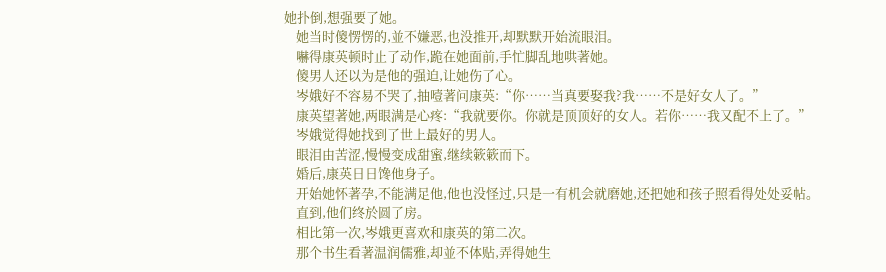她扑倒,想强要了她。
    她当时傻愣愣的,並不嫌恶,也没推开,却默默开始流眼泪。
    嚇得康英顿时止了动作,跪在她面前,手忙脚乱地哄著她。
    傻男人还以为是他的强迫,让她伤了心。
    岑娥好不容易不哭了,抽噎著问康英:“你……当真要娶我?我……不是好女人了。”
    康英望著她,两眼满是心疼:“我就要你。你就是顶顶好的女人。若你……我又配不上了。”
    岑娥觉得她找到了世上最好的男人。
    眼泪由苦涩,慢慢变成甜蜜,继续簌簌而下。
    婚后,康英日日馋他身子。
    开始她怀著孕,不能满足他,他也没怪过,只是一有机会就磨她,还把她和孩子照看得处处妥帖。
    直到,他们终於圆了房。
    相比第一次,岑娥更喜欢和康英的第二次。
    那个书生看著温润儒雅,却並不体贴,弄得她生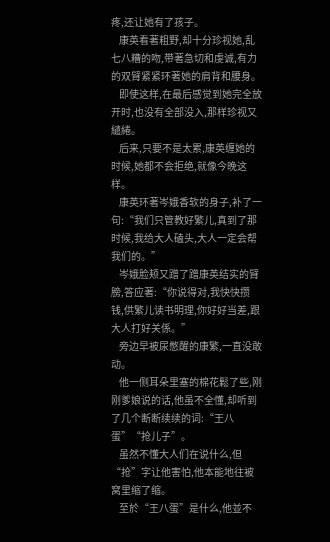疼,还让她有了孩子。
    康英看著粗野,却十分珍视她,乱七八糟的吻,带著急切和虔诚,有力的双臂紧紧环著她的肩背和腰身。
    即使这样,在最后感觉到她完全放开时,也没有全部没入,那样珍视又繾綣。
    后来,只要不是太累,康英缠她的时候,她都不会拒绝,就像今晚这样。
    康英环著岑娥香软的身子,补了一句:“我们只管教好繁儿,真到了那时候,我给大人磕头,大人一定会帮我们的。”
    岑娥脸颊又蹭了蹭康英结实的臂膀,答应著:“你说得对,我快快攒钱,供繁儿读书明理,你好好当差,跟大人打好关係。”
    旁边早被尿憋醒的康繁,一直没敢动。
    他一侧耳朵里塞的棉花鬆了些,刚刚爹娘说的话,他虽不全懂,却听到了几个断断续续的词:“王八蛋”“抢儿子”。
    虽然不懂大人们在说什么,但“抢”字让他害怕,他本能地往被窝里缩了缩。
    至於“王八蛋”是什么,他並不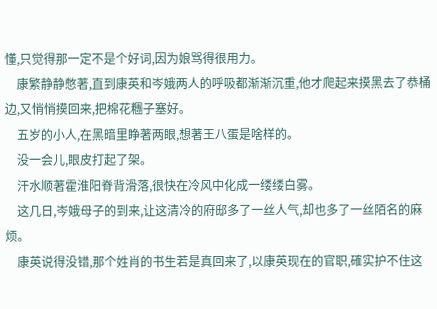懂,只觉得那一定不是个好词,因为娘骂得很用力。
    康繁静静憋著,直到康英和岑娥两人的呼吸都渐渐沉重,他才爬起来摸黑去了恭桶边,又悄悄摸回来,把棉花糰子塞好。
    五岁的小人,在黑暗里睁著两眼,想著王八蛋是啥样的。
    没一会儿,眼皮打起了架。
    汗水顺著霍淮阳脊背滑落,很快在冷风中化成一缕缕白雾。
    这几日,岑娥母子的到来,让这清冷的府邸多了一丝人气,却也多了一丝陌名的麻烦。
    康英说得没错,那个姓肖的书生若是真回来了,以康英现在的官职,確实护不住这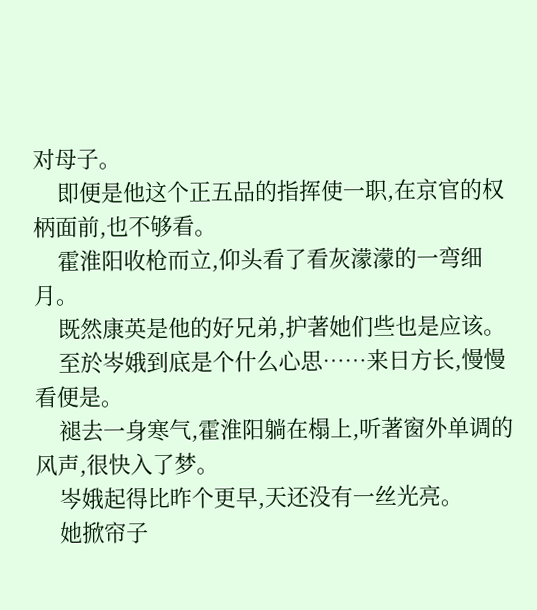对母子。
    即便是他这个正五品的指挥使一职,在京官的权柄面前,也不够看。
    霍淮阳收枪而立,仰头看了看灰濛濛的一弯细月。
    既然康英是他的好兄弟,护著她们些也是应该。
    至於岑娥到底是个什么心思……来日方长,慢慢看便是。
    褪去一身寒气,霍淮阳躺在榻上,听著窗外单调的风声,很快入了梦。
    岑娥起得比昨个更早,天还没有一丝光亮。
    她掀帘子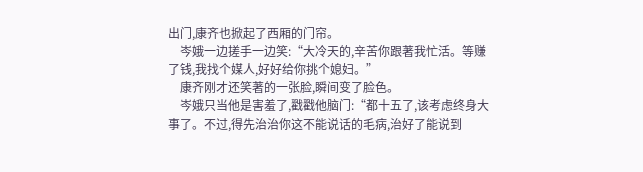出门,康齐也掀起了西厢的门帘。
    岑娥一边搓手一边笑:“大冷天的,辛苦你跟著我忙活。等赚了钱,我找个媒人,好好给你挑个媳妇。”
    康齐刚才还笑著的一张脸,瞬间变了脸色。
    岑娥只当他是害羞了,戳戳他脑门:“都十五了,该考虑终身大事了。不过,得先治治你这不能说话的毛病,治好了能说到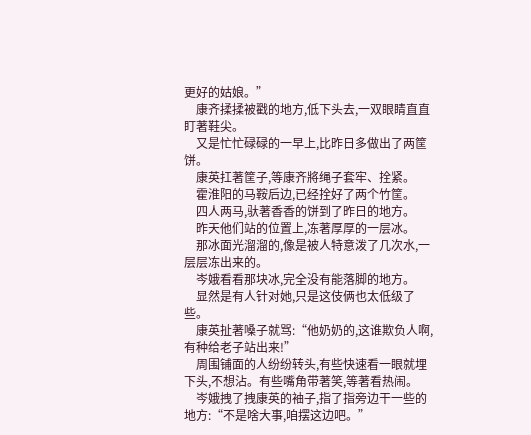更好的姑娘。”
    康齐揉揉被戳的地方,低下头去,一双眼睛直直盯著鞋尖。
    又是忙忙碌碌的一早上,比昨日多做出了两筐饼。
    康英扛著筐子,等康齐將绳子套牢、拴紧。
    霍淮阳的马鞍后边,已经拴好了两个竹筐。
    四人两马,驮著香香的饼到了昨日的地方。
    昨天他们站的位置上,冻著厚厚的一层冰。
    那冰面光溜溜的,像是被人特意泼了几次水,一层层冻出来的。
    岑娥看看那块冰,完全没有能落脚的地方。
    显然是有人针对她,只是这伎俩也太低级了些。
    康英扯著嗓子就骂:“他奶奶的,这谁欺负人啊,有种给老子站出来!”
    周围铺面的人纷纷转头,有些快速看一眼就埋下头,不想沾。有些嘴角带著笑,等著看热闹。
    岑娥拽了拽康英的袖子,指了指旁边干一些的地方:“不是啥大事,咱摆这边吧。”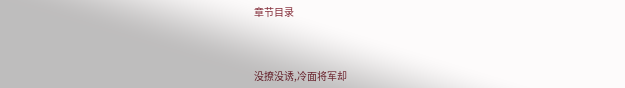章节目录



没撩没诱,冷面将军却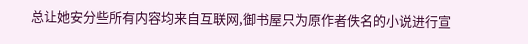总让她安分些所有内容均来自互联网,御书屋只为原作者佚名的小说进行宣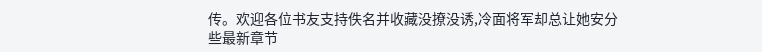传。欢迎各位书友支持佚名并收藏没撩没诱,冷面将军却总让她安分些最新章节